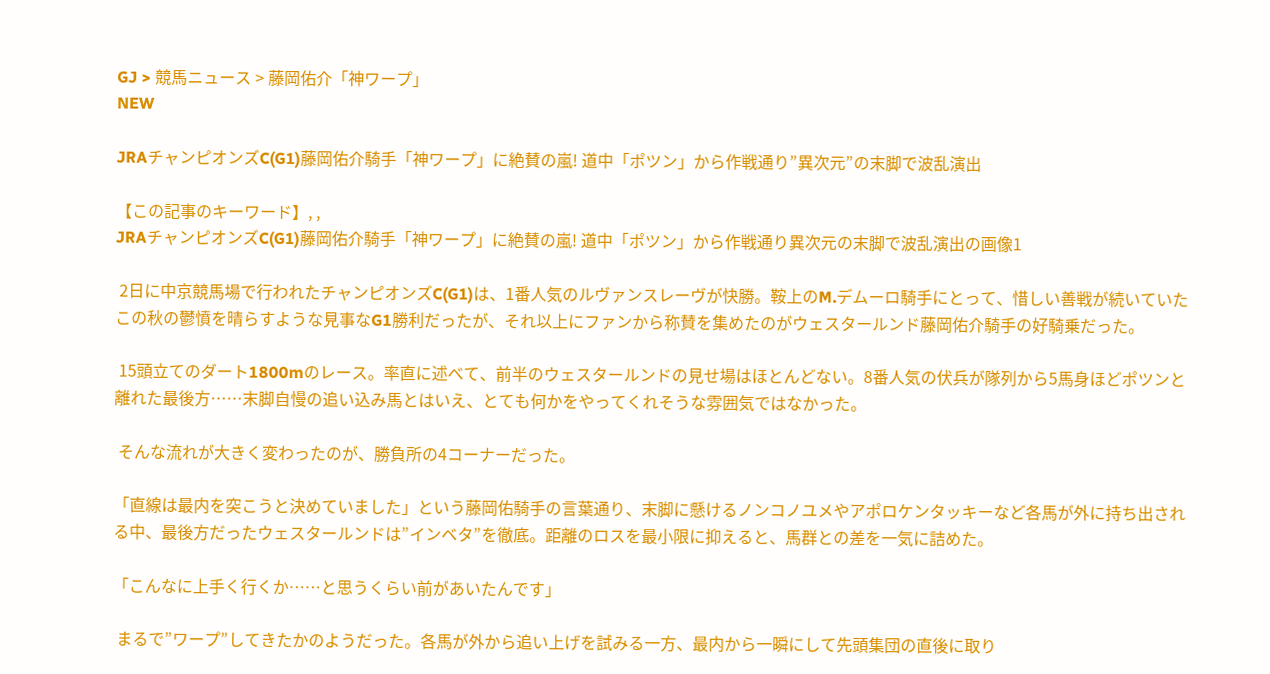GJ > 競馬ニュース > 藤岡佑介「神ワープ」
NEW

JRAチャンピオンズC(G1)藤岡佑介騎手「神ワープ」に絶賛の嵐! 道中「ポツン」から作戦通り”異次元”の末脚で波乱演出

【この記事のキーワード】, ,
JRAチャンピオンズC(G1)藤岡佑介騎手「神ワープ」に絶賛の嵐! 道中「ポツン」から作戦通り異次元の末脚で波乱演出の画像1

 2日に中京競馬場で行われたチャンピオンズC(G1)は、1番人気のルヴァンスレーヴが快勝。鞍上のM.デムーロ騎手にとって、惜しい善戦が続いていたこの秋の鬱憤を晴らすような見事なG1勝利だったが、それ以上にファンから称賛を集めたのがウェスタールンド藤岡佑介騎手の好騎乗だった。

 15頭立てのダート1800mのレース。率直に述べて、前半のウェスタールンドの見せ場はほとんどない。8番人気の伏兵が隊列から5馬身ほどポツンと離れた最後方……末脚自慢の追い込み馬とはいえ、とても何かをやってくれそうな雰囲気ではなかった。

 そんな流れが大きく変わったのが、勝負所の4コーナーだった。

「直線は最内を突こうと決めていました」という藤岡佑騎手の言葉通り、末脚に懸けるノンコノユメやアポロケンタッキーなど各馬が外に持ち出される中、最後方だったウェスタールンドは”インベタ”を徹底。距離のロスを最小限に抑えると、馬群との差を一気に詰めた。

「こんなに上手く行くか……と思うくらい前があいたんです」

 まるで”ワープ”してきたかのようだった。各馬が外から追い上げを試みる一方、最内から一瞬にして先頭集団の直後に取り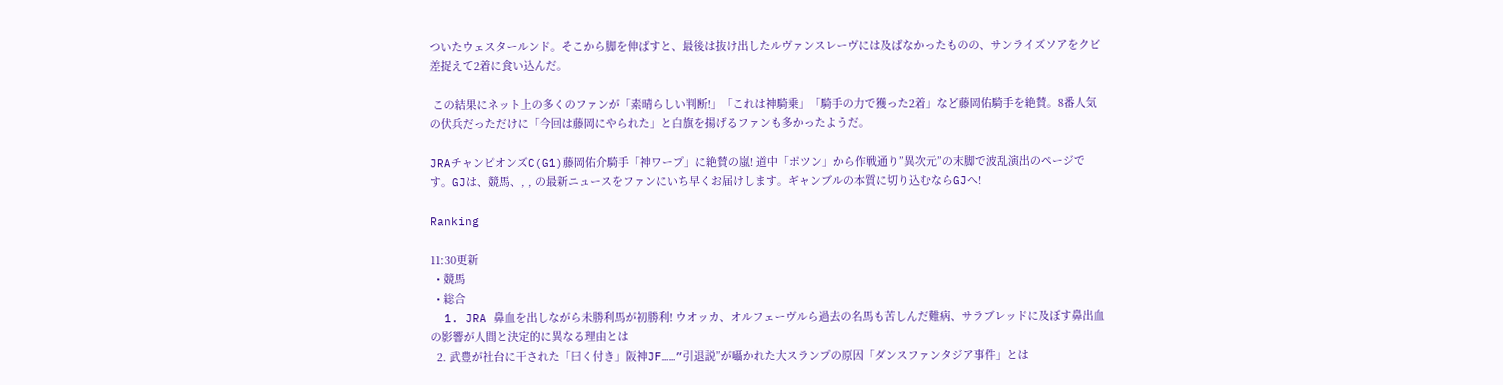ついたウェスタールンド。そこから脚を伸ばすと、最後は抜け出したルヴァンスレーヴには及ばなかったものの、サンライズソアをクビ差捉えて2着に食い込んだ。

 この結果にネット上の多くのファンが「素晴らしい判断!」「これは神騎乗」「騎手の力で獲った2着」など藤岡佑騎手を絶賛。8番人気の伏兵だっただけに「今回は藤岡にやられた」と白旗を揚げるファンも多かったようだ。

JRAチャンピオンズC(G1)藤岡佑介騎手「神ワープ」に絶賛の嵐! 道中「ポツン」から作戦通り”異次元”の末脚で波乱演出のページです。GJは、競馬、, , の最新ニュースをファンにいち早くお届けします。ギャンブルの本質に切り込むならGJへ!

Ranking

11:30更新
  • 競馬
  • 総合
  1. JRA 鼻血を出しながら未勝利馬が初勝利! ウオッカ、オルフェーヴルら過去の名馬も苦しんだ難病、サラブレッドに及ぼす鼻出血の影響が人間と決定的に異なる理由とは
  2. 武豊が社台に干された「曰く付き」阪神JF……”引退説”が囁かれた大スランプの原因「ダンスファンタジア事件」とは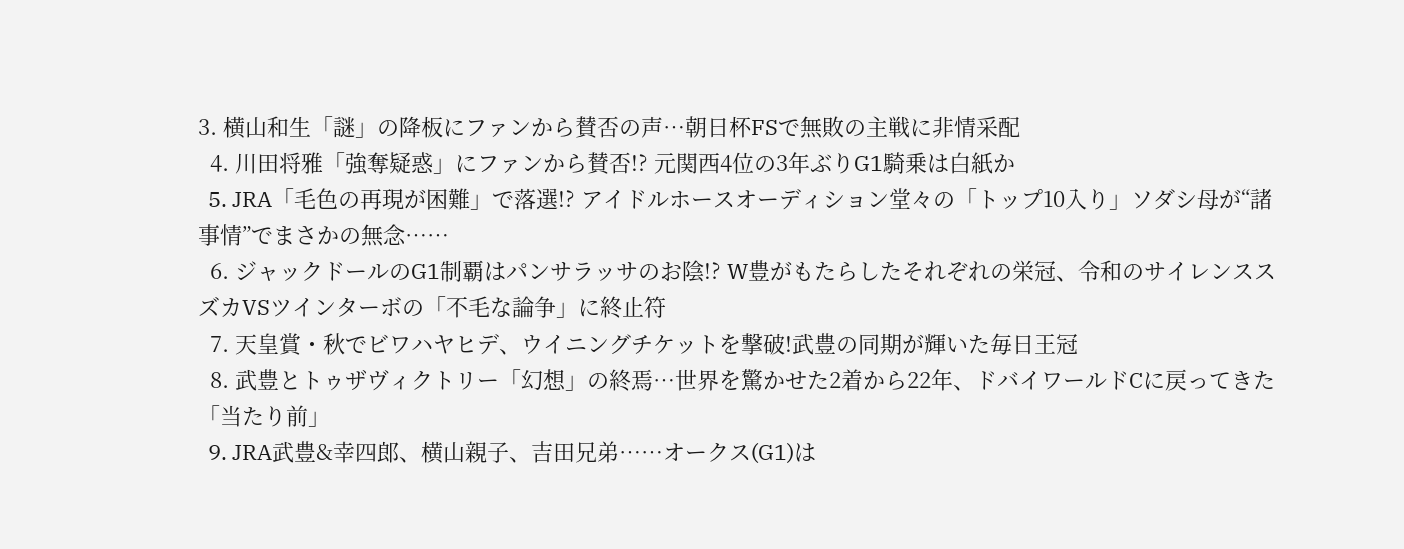3. 横山和生「謎」の降板にファンから賛否の声…朝日杯FSで無敗の主戦に非情采配
  4. 川田将雅「強奪疑惑」にファンから賛否!? 元関西4位の3年ぶりG1騎乗は白紙か
  5. JRA「毛色の再現が困難」で落選!? アイドルホースオーディション堂々の「トップ10入り」ソダシ母が“諸事情”でまさかの無念……
  6. ジャックドールのG1制覇はパンサラッサのお陰!? W豊がもたらしたそれぞれの栄冠、令和のサイレンススズカVSツインターボの「不毛な論争」に終止符
  7. 天皇賞・秋でビワハヤヒデ、ウイニングチケットを撃破!武豊の同期が輝いた毎日王冠
  8. 武豊とトゥザヴィクトリー「幻想」の終焉…世界を驚かせた2着から22年、ドバイワールドCに戻ってきた「当たり前」
  9. JRA武豊&幸四郎、横山親子、吉田兄弟……オークス(G1)は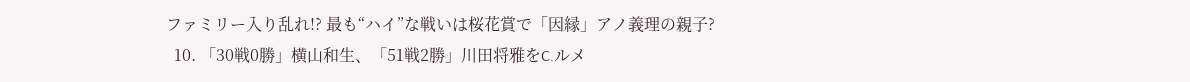ファミリー入り乱れ!? 最も“ハイ”な戦いは桜花賞で「因縁」アノ義理の親子?
  10. 「30戦0勝」横山和生、「51戦2勝」川田将雅をC.ルメ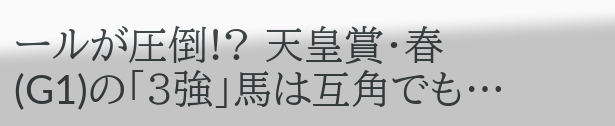ールが圧倒!? 天皇賞・春(G1)の「3強」馬は互角でも…